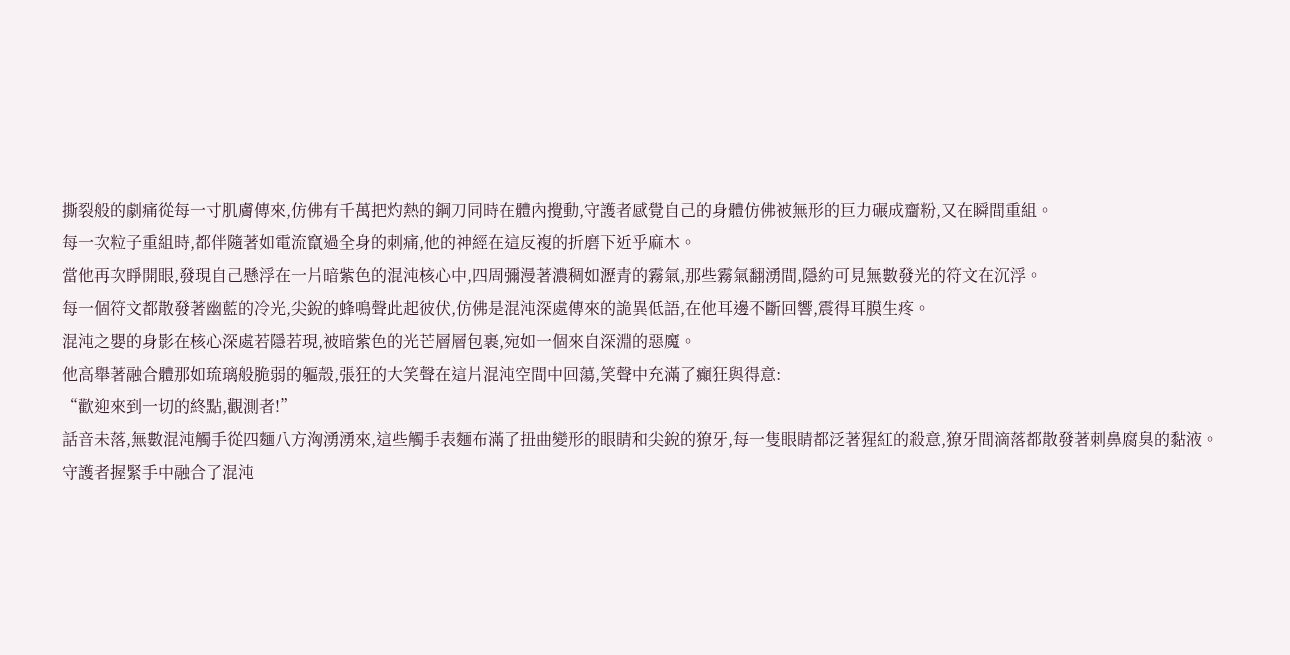撕裂般的劇痛從每一寸肌膚傳來,仿佛有千萬把灼熱的鋼刀同時在體內攪動,守護者感覺自己的身體仿佛被無形的巨力碾成齏粉,又在瞬間重組。
每一次粒子重組時,都伴隨著如電流竄過全身的刺痛,他的神經在這反複的折磨下近乎麻木。
當他再次睜開眼,發現自己懸浮在一片暗紫色的混沌核心中,四周彌漫著濃稠如瀝青的霧氣,那些霧氣翻湧間,隱約可見無數發光的符文在沉浮。
每一個符文都散發著幽藍的冷光,尖銳的蜂鳴聲此起彼伏,仿佛是混沌深處傳來的詭異低語,在他耳邊不斷回響,震得耳膜生疼。
混沌之嬰的身影在核心深處若隱若現,被暗紫色的光芒層層包裹,宛如一個來自深淵的惡魔。
他高舉著融合體那如琉璃般脆弱的軀殼,張狂的大笑聲在這片混沌空間中回蕩,笑聲中充滿了癲狂與得意:
“歡迎來到一切的終點,觀測者!”
話音未落,無數混沌觸手從四麵八方洶湧湧來,這些觸手表麵布滿了扭曲變形的眼睛和尖銳的獠牙,每一隻眼睛都泛著猩紅的殺意,獠牙間滴落都散發著刺鼻腐臭的黏液。
守護者握緊手中融合了混沌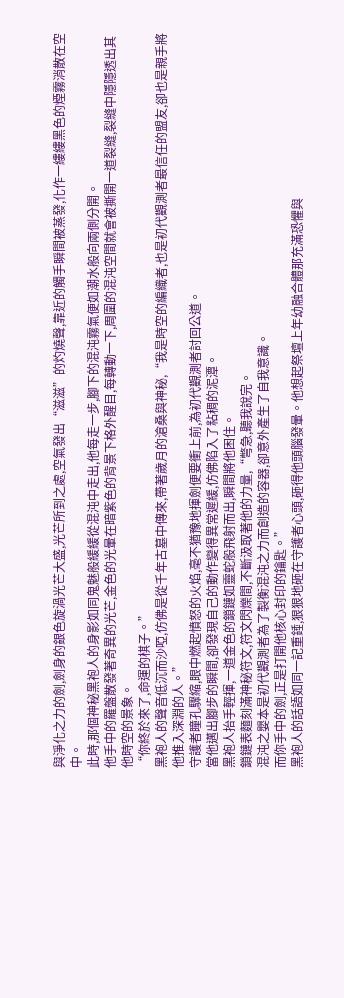與淨化之力的劍,劍身的銀色旋渦光芒大盛,光芒所到之處,空氣發出“滋滋”的灼燒聲,靠近的觸手瞬間被蒸發,化作一縷縷黑色的煙霧消散在空中。
此時,那個神秘黑袍人的身影如同鬼魅般緩緩從混沌中走出,他每走一步,腳下的混沌霧氣便如潮水般向兩側分開。
他手中的羅盤散發著奇異的光芒,金色的光暈在暗紫色的背景下格外醒目,每轉動一下,周圍的混沌空間就會被撕開一道裂縫,裂縫中隱隱透出其他時空的景象。
“你終於來了,命運的棋子。”
黑袍人的聲音低沉而沙啞,仿佛是從千年古墓中傳來,帶著歲月的滄桑與神秘,“我是時空的編織者,也是初代觀測者最信任的盟友,卻也是親手將他推入深淵的人。”
守護者瞳孔驟縮,眼中燃起憤怒的火焰,毫不猶豫地揮劍便要衝上前,為初代觀測者討回公道。
當他邁出腳步的瞬間,卻發現自己的動作變得異常遲緩,仿佛陷入了粘稠的泥潭。
黑袍人抬手輕揮,一道金色的鎖鏈如靈蛇般飛射而出,瞬間將他困住。
鎖鏈表麵刻滿神秘符文,符文閃爍間,不斷汲取著他的力量,“彆急,聽我說完。
混沌之嬰本是初代觀測者為了製衡混沌之力而創造的容器,卻意外產生了自我意識。
而你手中的劍,正是打開他核心封印的鑰匙。”
黑袍人的話語如同一記重錘,狠狠地砸在守護者心頭,砸得他頭腦發暈。他想起祭壇上年幼融合體那充滿恐懼與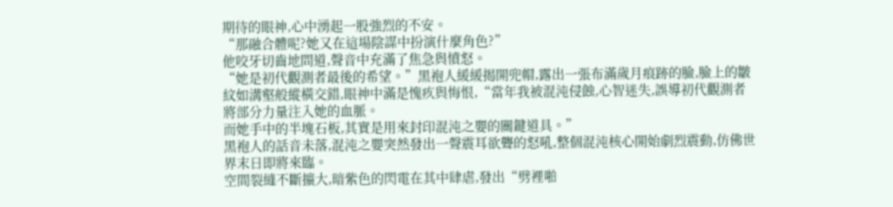期待的眼神,心中湧起一股強烈的不安。
“那融合體呢?她又在這場陰謀中扮演什麼角色?”
他咬牙切齒地問道,聲音中充滿了焦急與憤怒。
“她是初代觀測者最後的希望。”黑袍人緩緩揭開兜帽,露出一張布滿歲月痕跡的臉,臉上的皺紋如溝壑般縱橫交錯,眼神中滿是愧疚與悔恨,“當年我被混沌侵蝕,心智迷失,誤導初代觀測者將部分力量注入她的血脈。
而她手中的半塊石板,其實是用來封印混沌之嬰的關鍵道具。”
黑袍人的話音未落,混沌之嬰突然發出一聲震耳欲聾的怒吼,整個混沌核心開始劇烈震動,仿佛世界末日即將來臨。
空間裂縫不斷擴大,暗紫色的閃電在其中肆虐,發出“劈裡啪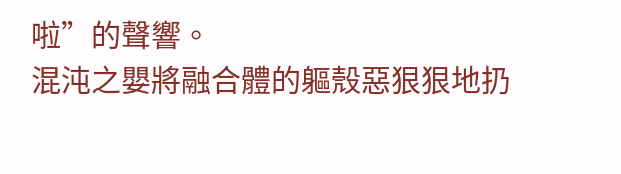啦”的聲響。
混沌之嬰將融合體的軀殼惡狠狠地扔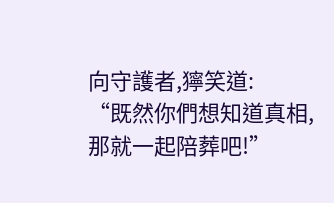向守護者,獰笑道:
“既然你們想知道真相,那就一起陪葬吧!”